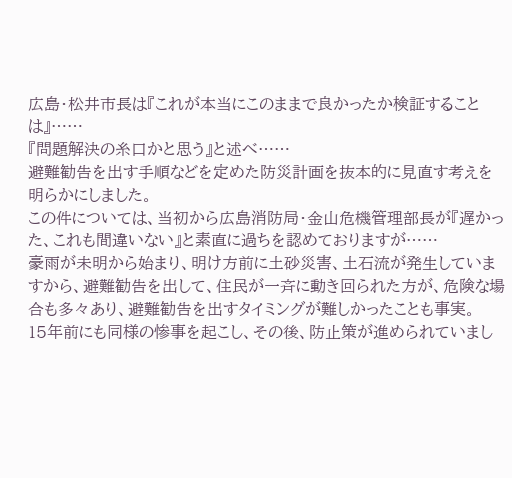広島・松井市長は『これが本当にこのままで良かったか検証することは』……
『問題解決の糸口かと思う』と述べ……
避難勧告を出す手順などを定めた防災計画を抜本的に見直す考えを明らかにしました。
この件については、当初から広島消防局・金山危機管理部長が『遅かった、これも間違いない』と素直に過ちを認めておりますが……
豪雨が未明から始まり、明け方前に土砂災害、土石流が発生していますから、避難勧告を出して、住民が一斉に動き回られた方が、危険な場合も多々あり、避難勧告を出すタイミングが難しかったことも事実。
15年前にも同様の惨事を起こし、その後、防止策が進められていまし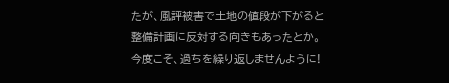たが、風評被害で土地の値段が下がると整備計画に反対する向きもあったとか。
今度こそ、過ちを繰り返しませんように!